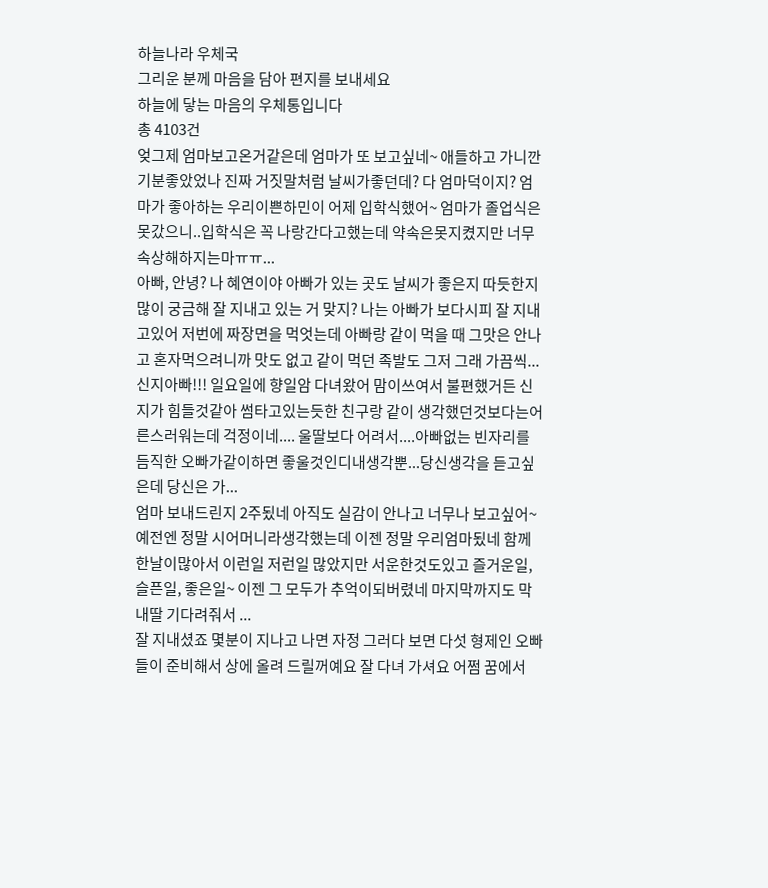하늘나라 우체국
그리운 분께 마음을 담아 편지를 보내세요
하늘에 닿는 마음의 우체통입니다
총 4103건
엊그제 엄마보고온거같은데 엄마가 또 보고싶네~ 애들하고 가니깐 기분좋았었나 진짜 거짓말처럼 날씨가좋던데? 다 엄마덕이지? 엄마가 좋아하는 우리이쁜하민이 어제 입학식했어~ 엄마가 졸업식은 못갔으니..입학식은 꼭 나랑간다고했는데 약속은못지켰지만 너무 속상해하지는마ㅠㅠ...
아빠, 안녕? 나 혜연이야 아빠가 있는 곳도 날씨가 좋은지 따듯한지 많이 궁금해 잘 지내고 있는 거 맞지? 나는 아빠가 보다시피 잘 지내고있어 저번에 짜장면을 먹엇는데 아빠랑 같이 먹을 때 그맛은 안나고 혼자먹으려니까 맛도 없고 같이 먹던 족발도 그저 그래 가끔씩...
신지아빠!!! 일요일에 향일암 다녀왔어 맘이쓰여서 불편했거든 신지가 힘들것같아 썸타고있는듯한 친구랑 같이 생각했던것보다는어른스러워는데 걱정이네.... 울딸보다 어려서....아빠없는 빈자리를 듬직한 오빠가같이하면 좋울것인디내생각뿐...당신생각을 듣고싶은데 당신은 가...
엄마 보내드린지 2주됬네 아직도 실감이 안나고 너무나 보고싶어~ 예전엔 정말 시어머니라생각했는데 이젠 정말 우리엄마됬네 함께한날이많아서 이런일 저런일 많았지만 서운한것도있고 즐거운일, 슬픈일, 좋은일~ 이젠 그 모두가 추억이되버렸네 마지막까지도 막내딸 기다려줘서 ...
잘 지내셨죠 몇분이 지나고 나면 자정 그러다 보면 다섯 형제인 오빠들이 준비해서 상에 올려 드릴꺼예요 잘 다녀 가셔요 어쩜 꿈에서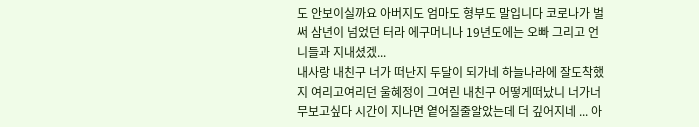도 안보이실까요 아버지도 엄마도 형부도 말입니다 코로나가 벌써 삼년이 넘었던 터라 에구머니나 19년도에는 오빠 그리고 언니들과 지내셨겠...
내사랑 내친구 너가 떠난지 두달이 되가네 하늘나라에 잘도착했지 여리고여리던 울혜정이 그여린 내친구 어떻게떠났니 너가너무보고싶다 시간이 지나면 옅어질줄알았는데 더 깊어지네 ... 아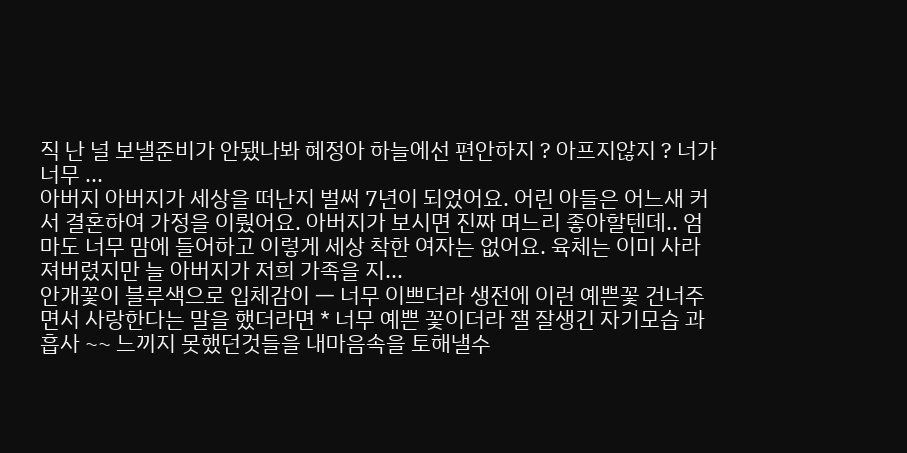직 난 널 보낼준비가 안됐나봐 혜정아 하늘에선 편안하지 ? 아프지않지 ? 너가 너무 ...
아버지 아버지가 세상을 떠난지 벌써 7년이 되었어요. 어린 아들은 어느새 커서 결혼하여 가정을 이뤘어요. 아버지가 보시면 진짜 며느리 좋아할텐데.. 엄마도 너무 맘에 들어하고 이렇게 세상 착한 여자는 없어요. 육체는 이미 사라져버렸지만 늘 아버지가 저희 가족을 지...
안개꽃이 블루색으로 입체감이 ㅡ 너무 이쁘더라 생전에 이런 예쁜꽃 건너주면서 사랑한다는 말을 했더라면 * 너무 예쁜 꽃이더라 잴 잘생긴 자기모습 과 흡사 ~~ 느끼지 못했던것들을 내마음속을 토해낼수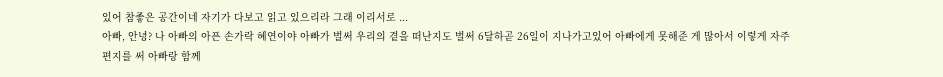있어 참좋은 공간이네 자기가 다보고 읽고 있으리라 그래 이리서로 ...
아빠, 안녕? 나 아빠의 아픈 손가락 혜연이야 아빠가 벌써 우리의 곁을 떠난지도 벌써 6달하곧 26일이 지나가고있어 아빠에게 못해준 게 많아서 이렇게 자주 편지를 써 아빠랑 함께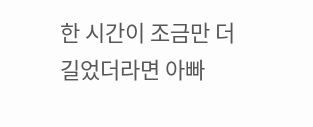한 시간이 조금만 더 길었더라면 아빠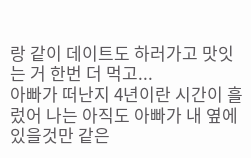랑 같이 데이트도 하러가고 맛잇는 거 한번 더 먹고...
아빠가 떠난지 4년이란 시간이 흘렀어 나는 아직도 아빠가 내 옆에 있을것만 같은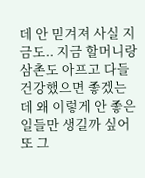데 안 믿겨져 사실 지금도.. 지금 할머니랑 삼촌도 아프고 다들 건강했으면 좋겠는데 왜 이렇게 안 좋은일들만 생길까 싶어 또 그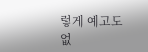렇게 예고도 없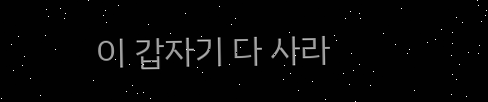이 갑자기 다 사라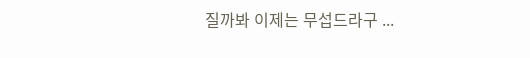질까봐 이제는 무섭드라구 ...